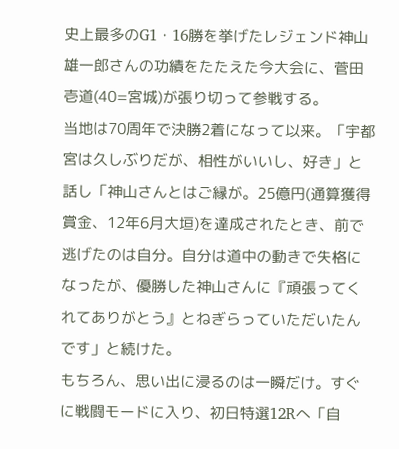史上最多のG1・16勝を挙げたレジェンド神山雄一郎さんの功績をたたえた今大会に、菅田壱道(40=宮城)が張り切って参戦する。
当地は70周年で決勝2着になって以来。「宇都宮は久しぶりだが、相性がいいし、好き」と話し「神山さんとはご縁が。25億円(通算獲得賞金、12年6月大垣)を達成されたとき、前で逃げたのは自分。自分は道中の動きで失格になったが、優勝した神山さんに『頑張ってくれてありがとう』とねぎらっていただいたんです」と続けた。
もちろん、思い出に浸るのは一瞬だけ。すぐに戦闘モードに入り、初日特選12Rへ「自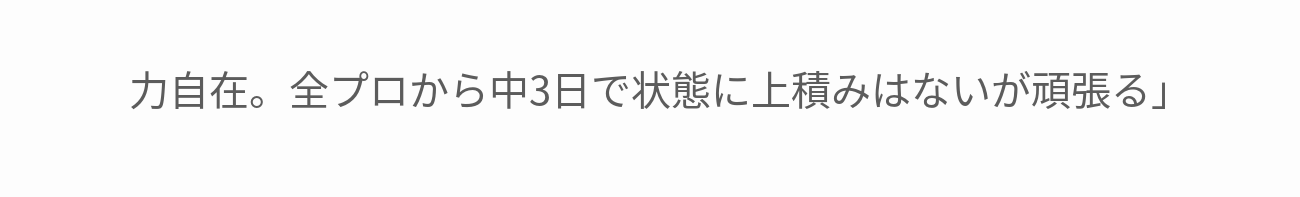力自在。全プロから中3日で状態に上積みはないが頑張る」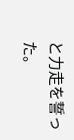と力走を誓った。